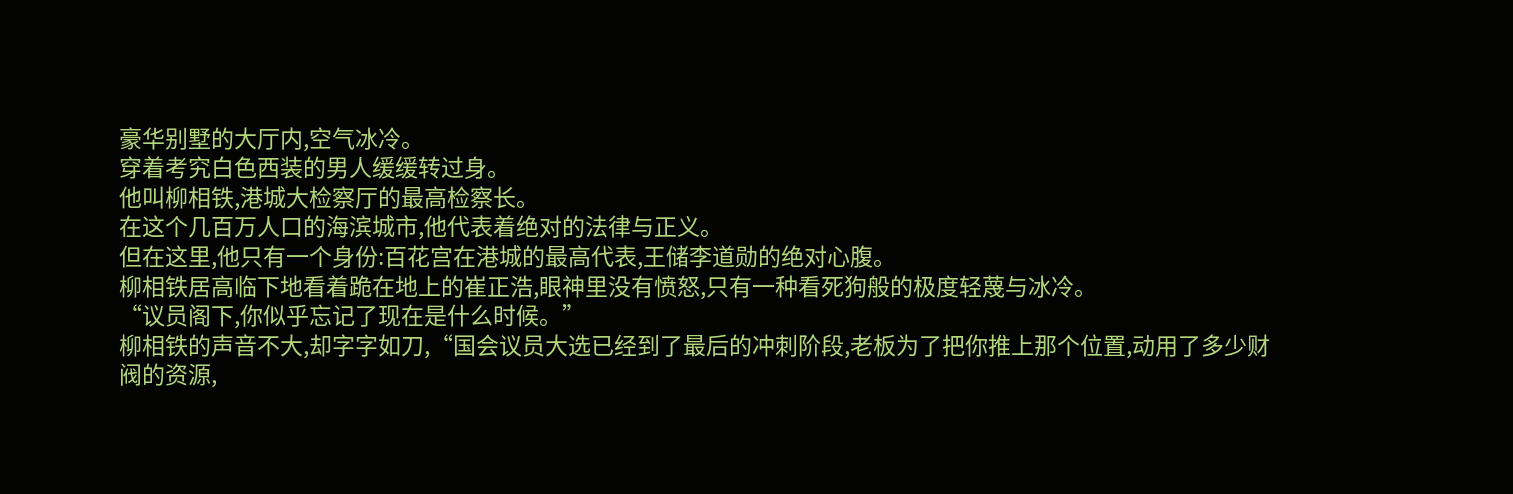豪华别墅的大厅内,空气冰冷。
穿着考究白色西装的男人缓缓转过身。
他叫柳相铁,港城大检察厅的最高检察长。
在这个几百万人口的海滨城市,他代表着绝对的法律与正义。
但在这里,他只有一个身份:百花宫在港城的最高代表,王储李道勋的绝对心腹。
柳相铁居高临下地看着跪在地上的崔正浩,眼神里没有愤怒,只有一种看死狗般的极度轻蔑与冰冷。
“议员阁下,你似乎忘记了现在是什么时候。”
柳相铁的声音不大,却字字如刀,“国会议员大选已经到了最后的冲刺阶段,老板为了把你推上那个位置,动用了多少财阀的资源,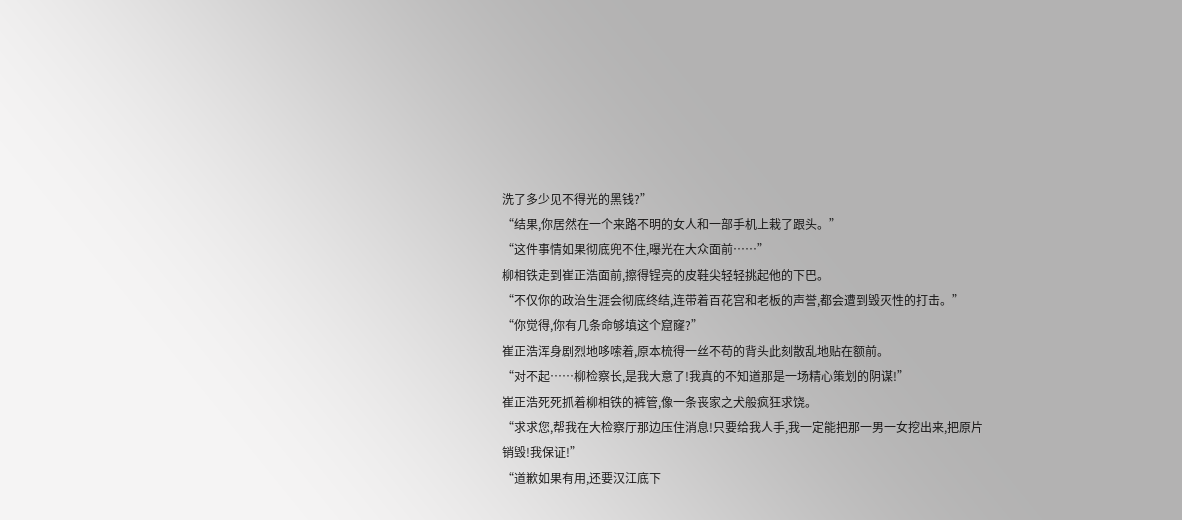洗了多少见不得光的黑钱?”
“结果,你居然在一个来路不明的女人和一部手机上栽了跟头。”
“这件事情如果彻底兜不住,曝光在大众面前……”
柳相铁走到崔正浩面前,擦得锃亮的皮鞋尖轻轻挑起他的下巴。
“不仅你的政治生涯会彻底终结,连带着百花宫和老板的声誉,都会遭到毁灭性的打击。”
“你觉得,你有几条命够填这个窟窿?”
崔正浩浑身剧烈地哆嗦着,原本梳得一丝不苟的背头此刻散乱地贴在额前。
“对不起……柳检察长,是我大意了!我真的不知道那是一场精心策划的阴谋!”
崔正浩死死抓着柳相铁的裤管,像一条丧家之犬般疯狂求饶。
“求求您,帮我在大检察厅那边压住消息!只要给我人手,我一定能把那一男一女挖出来,把原片销毁!我保证!”
“道歉如果有用,还要汉江底下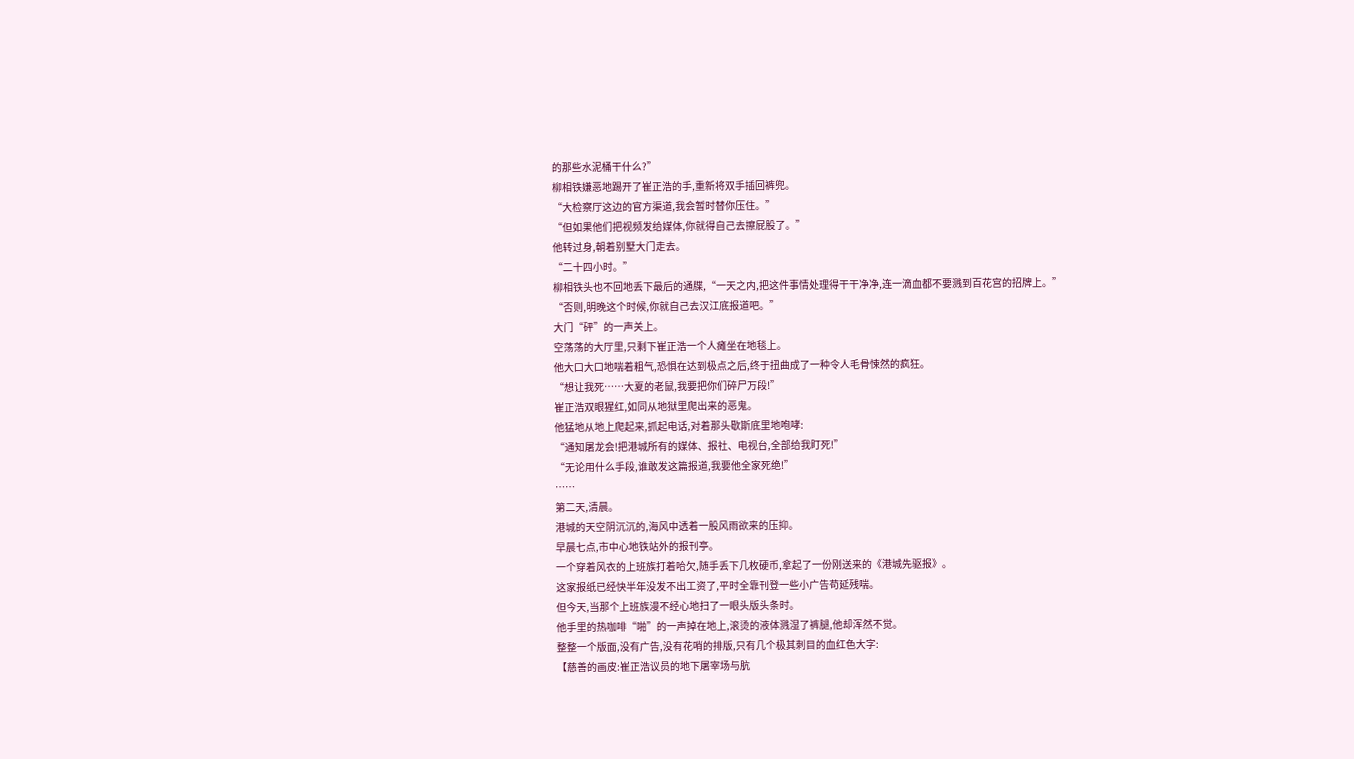的那些水泥桶干什么?”
柳相铁嫌恶地踢开了崔正浩的手,重新将双手插回裤兜。
“大检察厅这边的官方渠道,我会暂时替你压住。”
“但如果他们把视频发给媒体,你就得自己去擦屁股了。”
他转过身,朝着别墅大门走去。
“二十四小时。”
柳相铁头也不回地丢下最后的通牒,“一天之内,把这件事情处理得干干净净,连一滴血都不要溅到百花宫的招牌上。”
“否则,明晚这个时候,你就自己去汉江底报道吧。”
大门“砰”的一声关上。
空荡荡的大厅里,只剩下崔正浩一个人瘫坐在地毯上。
他大口大口地喘着粗气,恐惧在达到极点之后,终于扭曲成了一种令人毛骨悚然的疯狂。
“想让我死……大夏的老鼠,我要把你们碎尸万段!”
崔正浩双眼猩红,如同从地狱里爬出来的恶鬼。
他猛地从地上爬起来,抓起电话,对着那头歇斯底里地咆哮:
“通知屠龙会!把港城所有的媒体、报社、电视台,全部给我盯死!”
“无论用什么手段,谁敢发这篇报道,我要他全家死绝!”
……
第二天,清晨。
港城的天空阴沉沉的,海风中透着一股风雨欲来的压抑。
早晨七点,市中心地铁站外的报刊亭。
一个穿着风衣的上班族打着哈欠,随手丢下几枚硬币,拿起了一份刚送来的《港城先驱报》。
这家报纸已经快半年没发不出工资了,平时全靠刊登一些小广告苟延残喘。
但今天,当那个上班族漫不经心地扫了一眼头版头条时。
他手里的热咖啡“啪”的一声掉在地上,滚烫的液体溅湿了裤腿,他却浑然不觉。
整整一个版面,没有广告,没有花哨的排版,只有几个极其刺目的血红色大字:
【慈善的画皮:崔正浩议员的地下屠宰场与肮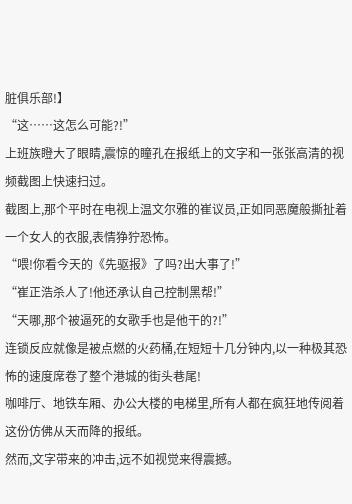脏俱乐部!】
“这……这怎么可能?!”
上班族瞪大了眼睛,震惊的瞳孔在报纸上的文字和一张张高清的视频截图上快速扫过。
截图上,那个平时在电视上温文尔雅的崔议员,正如同恶魔般撕扯着一个女人的衣服,表情狰狞恐怖。
“喂!你看今天的《先驱报》了吗?出大事了!”
“崔正浩杀人了!他还承认自己控制黑帮!”
“天哪,那个被逼死的女歌手也是他干的?!”
连锁反应就像是被点燃的火药桶,在短短十几分钟内,以一种极其恐怖的速度席卷了整个港城的街头巷尾!
咖啡厅、地铁车厢、办公大楼的电梯里,所有人都在疯狂地传阅着这份仿佛从天而降的报纸。
然而,文字带来的冲击,远不如视觉来得震撼。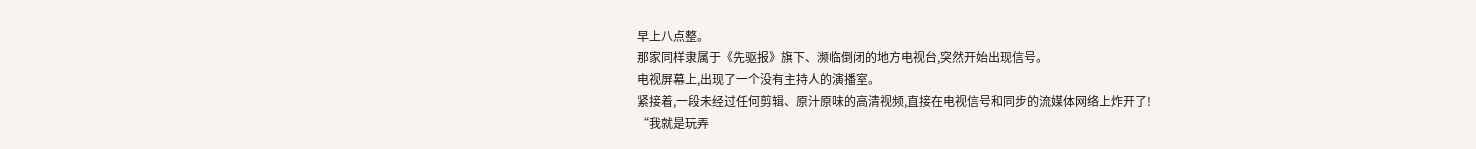早上八点整。
那家同样隶属于《先驱报》旗下、濒临倒闭的地方电视台,突然开始出现信号。
电视屏幕上,出现了一个没有主持人的演播室。
紧接着,一段未经过任何剪辑、原汁原味的高清视频,直接在电视信号和同步的流媒体网络上炸开了!
“我就是玩弄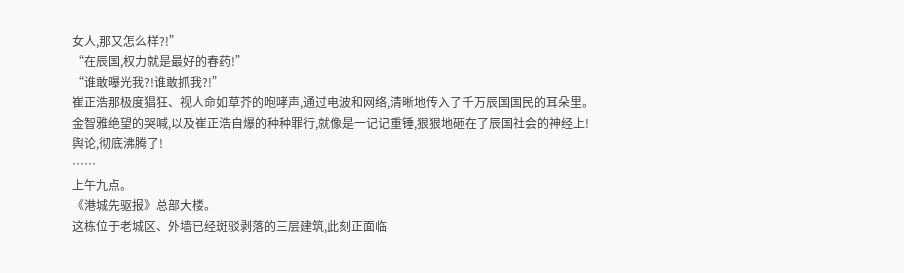女人,那又怎么样?!”
“在辰国,权力就是最好的春药!”
“谁敢曝光我?!谁敢抓我?!”
崔正浩那极度猖狂、视人命如草芥的咆哮声,通过电波和网络,清晰地传入了千万辰国国民的耳朵里。
金智雅绝望的哭喊,以及崔正浩自爆的种种罪行,就像是一记记重锤,狠狠地砸在了辰国社会的神经上!
舆论,彻底沸腾了!
……
上午九点。
《港城先驱报》总部大楼。
这栋位于老城区、外墙已经斑驳剥落的三层建筑,此刻正面临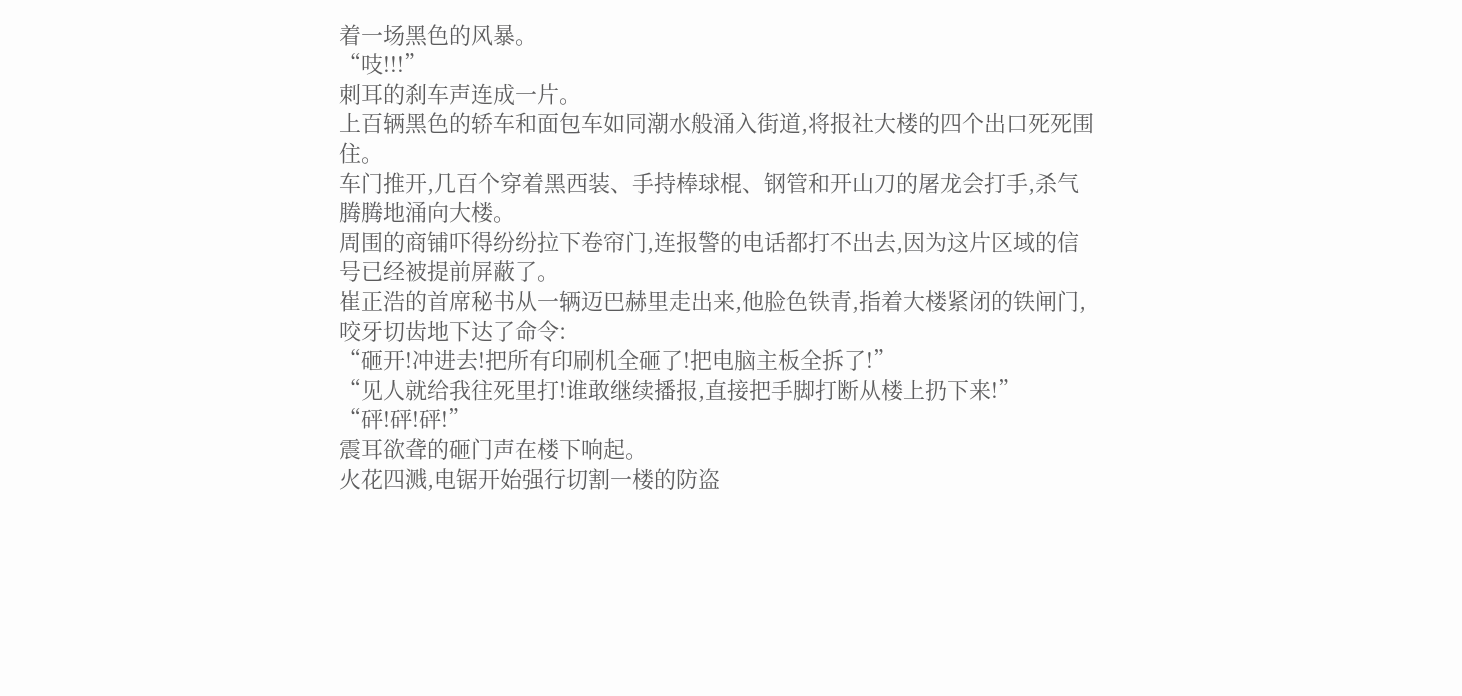着一场黑色的风暴。
“吱!!!”
刺耳的刹车声连成一片。
上百辆黑色的轿车和面包车如同潮水般涌入街道,将报社大楼的四个出口死死围住。
车门推开,几百个穿着黑西装、手持棒球棍、钢管和开山刀的屠龙会打手,杀气腾腾地涌向大楼。
周围的商铺吓得纷纷拉下卷帘门,连报警的电话都打不出去,因为这片区域的信号已经被提前屏蔽了。
崔正浩的首席秘书从一辆迈巴赫里走出来,他脸色铁青,指着大楼紧闭的铁闸门,咬牙切齿地下达了命令:
“砸开!冲进去!把所有印刷机全砸了!把电脑主板全拆了!”
“见人就给我往死里打!谁敢继续播报,直接把手脚打断从楼上扔下来!”
“砰!砰!砰!”
震耳欲聋的砸门声在楼下响起。
火花四溅,电锯开始强行切割一楼的防盗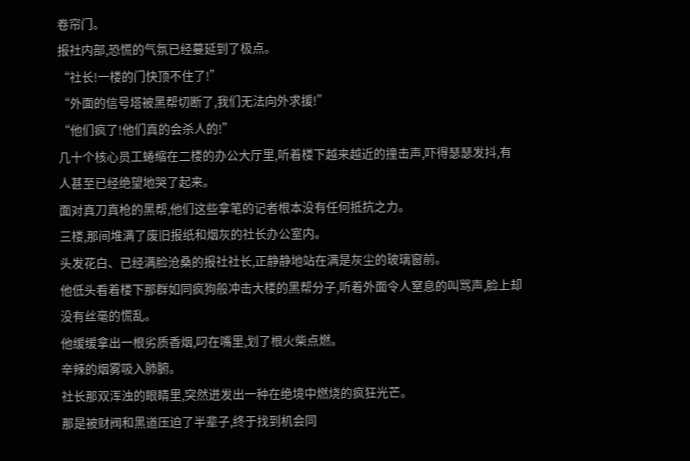卷帘门。
报社内部,恐慌的气氛已经蔓延到了极点。
“社长!一楼的门快顶不住了!”
“外面的信号塔被黑帮切断了,我们无法向外求援!”
“他们疯了!他们真的会杀人的!”
几十个核心员工蜷缩在二楼的办公大厅里,听着楼下越来越近的撞击声,吓得瑟瑟发抖,有人甚至已经绝望地哭了起来。
面对真刀真枪的黑帮,他们这些拿笔的记者根本没有任何抵抗之力。
三楼,那间堆满了废旧报纸和烟灰的社长办公室内。
头发花白、已经满脸沧桑的报社社长,正静静地站在满是灰尘的玻璃窗前。
他低头看着楼下那群如同疯狗般冲击大楼的黑帮分子,听着外面令人窒息的叫骂声,脸上却没有丝毫的慌乱。
他缓缓拿出一根劣质香烟,叼在嘴里,划了根火柴点燃。
辛辣的烟雾吸入肺腑。
社长那双浑浊的眼睛里,突然迸发出一种在绝境中燃烧的疯狂光芒。
那是被财阀和黑道压迫了半辈子,终于找到机会同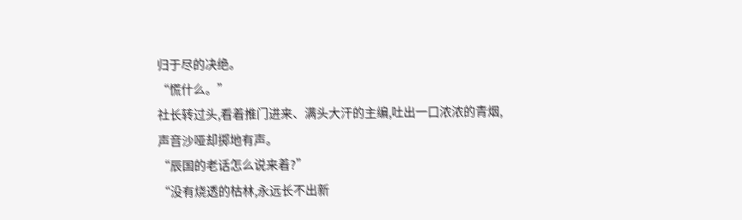归于尽的决绝。
“慌什么。”
社长转过头,看着推门进来、满头大汗的主编,吐出一口浓浓的青烟,声音沙哑却掷地有声。
“辰国的老话怎么说来着?”
“没有烧透的枯林,永远长不出新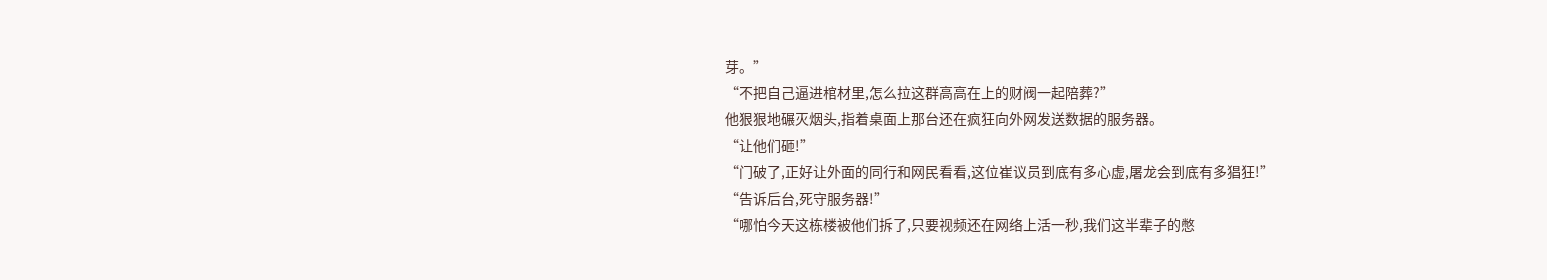芽。”
“不把自己逼进棺材里,怎么拉这群高高在上的财阀一起陪葬?”
他狠狠地碾灭烟头,指着桌面上那台还在疯狂向外网发送数据的服务器。
“让他们砸!”
“门破了,正好让外面的同行和网民看看,这位崔议员到底有多心虚,屠龙会到底有多猖狂!”
“告诉后台,死守服务器!”
“哪怕今天这栋楼被他们拆了,只要视频还在网络上活一秒,我们这半辈子的憋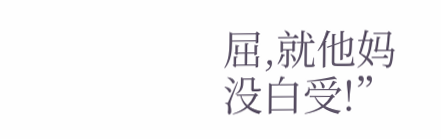屈,就他妈没白受!”